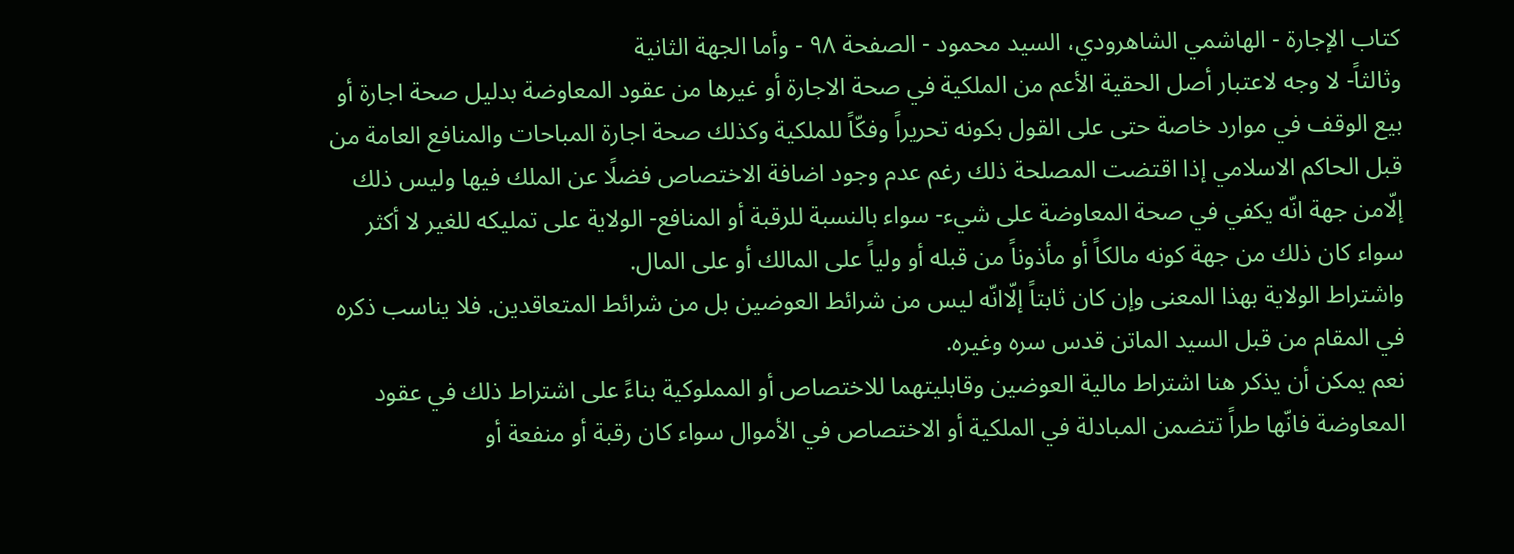كتاب الإجارة - الهاشمي الشاهرودي، السيد محمود - الصفحة ٩٨ - وأما الجهة الثانية
وثالثاً- لا وجه لاعتبار أصل الحقية الأعم من الملكية في صحة الاجارة أو غيرها من عقود المعاوضة بدليل صحة اجارة أو بيع الوقف في موارد خاصة حتى على القول بكونه تحريراً وفكّاً للملكية وكذلك صحة اجارة المباحات والمنافع العامة من قبل الحاكم الاسلامي إذا اقتضت المصلحة ذلك رغم عدم وجود اضافة الاختصاص فضلًا عن الملك فيها وليس ذلك إلّامن جهة انّه يكفي في صحة المعاوضة على شيء- سواء بالنسبة للرقبة أو المنافع- الولاية على تمليكه للغير لا أكثر سواء كان ذلك من جهة كونه مالكاً أو مأذوناً من قبله أو ولياً على المالك أو على المال.
واشتراط الولاية بهذا المعنى وإن كان ثابتاً إلّاانّه ليس من شرائط العوضين بل من شرائط المتعاقدين. فلا يناسب ذكره في المقام من قبل السيد الماتن قدس سره وغيره.
نعم يمكن أن يذكر هنا اشتراط مالية العوضين وقابليتهما للاختصاص أو المملوكية بناءً على اشتراط ذلك في عقود المعاوضة فانّها طراً تتضمن المبادلة في الملكية أو الاختصاص في الأموال سواء كان رقبة أو منفعة أو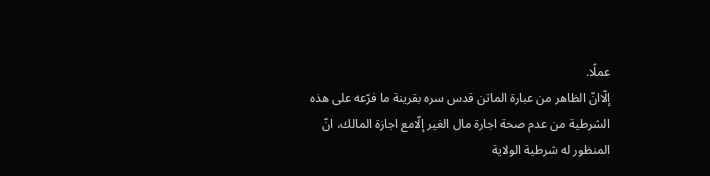عملًا.
إلّاانّ الظاهر من عبارة الماتن قدس سره بقرينة ما فرّعه على هذه الشرطية من عدم صحة اجارة مال الغير إلّامع اجازة المالك، انّ المنظور له شرطية الولاية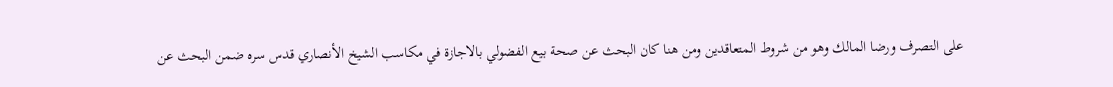على التصرف ورضا المالك وهو من شروط المتعاقدين ومن هنا كان البحث عن صحة بيع الفضولي بالاجازة في مكاسب الشيخ الأنصاري قدس سره ضمن البحث عن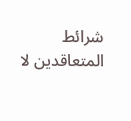شرائط المتعاقدين لا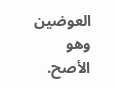العوضين وهو الأصح.